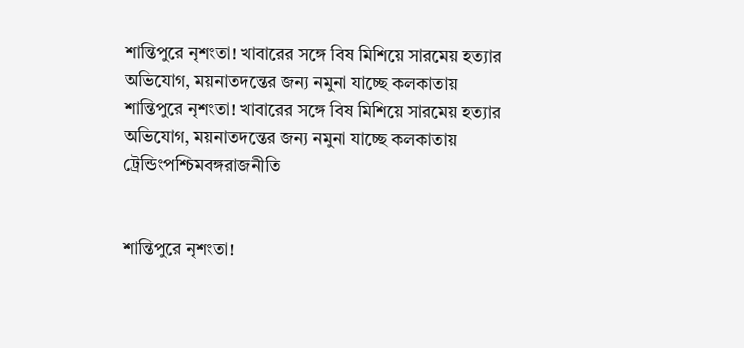শান্তিপুরে নৃশংতা! খাবারের সঙ্গে বিষ মিশিয়ে সারমেয় হত্যার অভিযোগ, ময়নাতদন্তের জন্য নমুনা যাচ্ছে কলকাতায়
শান্তিপুরে নৃশংতা! খাবারের সঙ্গে বিষ মিশিয়ে সারমেয় হত্যার অভিযোগ, ময়নাতদন্তের জন্য নমুনা যাচ্ছে কলকাতায়
ট্রেন্ডিংপশ্চিমবঙ্গরাজনীতি


শান্তিপুরে নৃশংতা!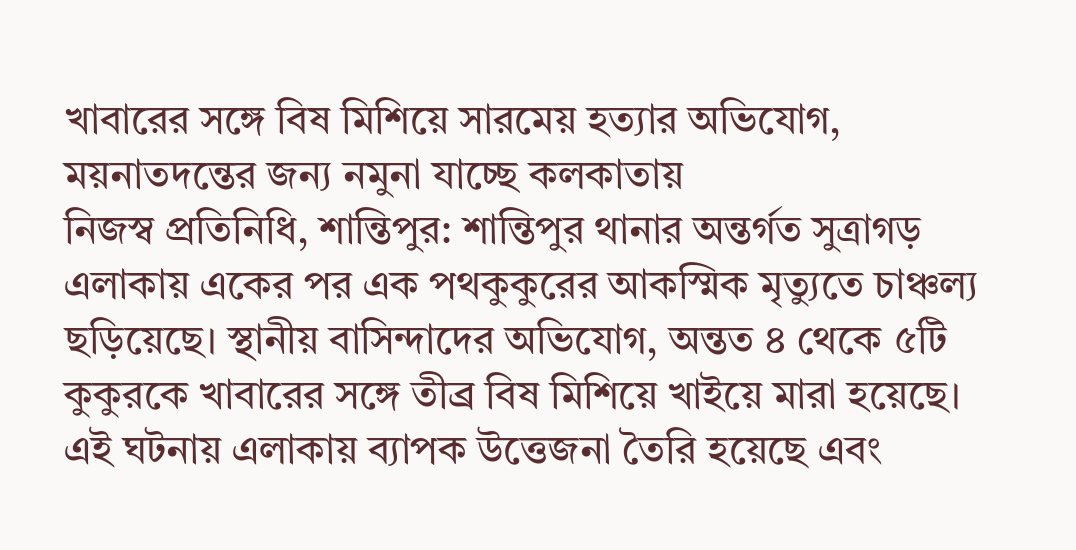খাবারের সঙ্গে বিষ মিশিয়ে সারমেয় হত্যার অভিযোগ, ময়নাতদন্তের জন্য নমুনা যাচ্ছে কলকাতায়
নিজস্ব প্রতিনিধি, শান্তিপুর: শান্তিপুর থানার অন্তর্গত সুত্রাগড় এলাকায় একের পর এক পথকুকুরের আকস্মিক মৃত্যুতে চাঞ্চল্য ছড়িয়েছে। স্থানীয় বাসিন্দাদের অভিযোগ, অন্তত ৪ থেকে ৫টি কুকুরকে খাবারের সঙ্গে তীব্র বিষ মিশিয়ে খাইয়ে মারা হয়েছে। এই ঘটনায় এলাকায় ব্যাপক উত্তেজনা তৈরি হয়েছে এবং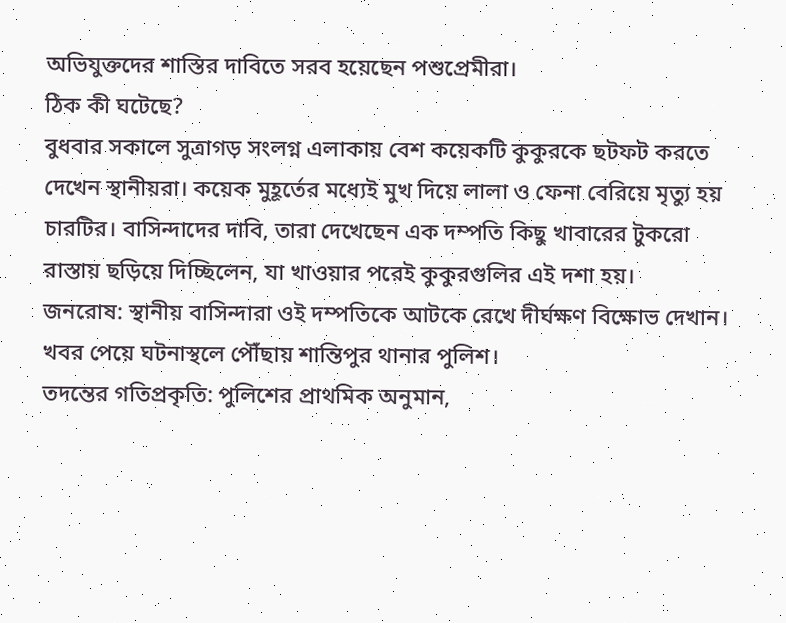অভিযুক্তদের শাস্তির দাবিতে সরব হয়েছেন পশুপ্রেমীরা।
ঠিক কী ঘটেছে?
বুধবার সকালে সুত্রাগড় সংলগ্ন এলাকায় বেশ কয়েকটি কুকুরকে ছটফট করতে দেখেন স্থানীয়রা। কয়েক মুহূর্তের মধ্যেই মুখ দিয়ে লালা ও ফেনা বেরিয়ে মৃত্যু হয় চারটির। বাসিন্দাদের দাবি, তারা দেখেছেন এক দম্পতি কিছু খাবারের টুকরো রাস্তায় ছড়িয়ে দিচ্ছিলেন, যা খাওয়ার পরেই কুকুরগুলির এই দশা হয়।
জনরোষ: স্থানীয় বাসিন্দারা ওই দম্পতিকে আটকে রেখে দীর্ঘক্ষণ বিক্ষোভ দেখান। খবর পেয়ে ঘটনাস্থলে পৌঁছায় শান্তিপুর থানার পুলিশ।
তদন্তের গতিপ্রকৃতি: পুলিশের প্রাথমিক অনুমান,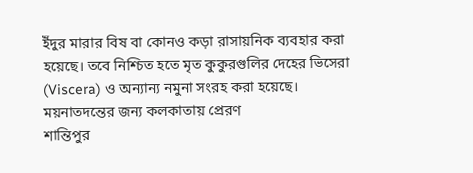ইঁদুর মারার বিষ বা কোনও কড়া রাসায়নিক ব্যবহার করা হয়েছে। তবে নিশ্চিত হতে মৃত কুকুরগুলির দেহের ভিসেরা (Viscera) ও অন্যান্য নমুনা সংরহ করা হয়েছে।
ময়নাতদন্তের জন্য কলকাতায় প্রেরণ
শান্তিপুর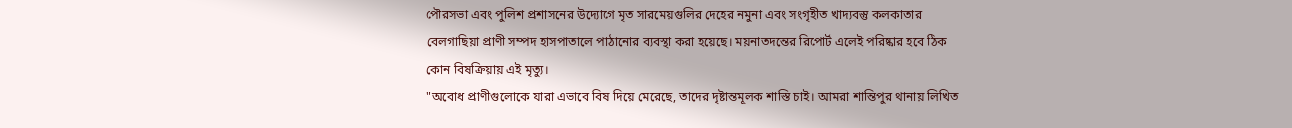পৌরসভা এবং পুলিশ প্রশাসনের উদ্যোগে মৃত সারমেয়গুলির দেহের নমুনা এবং সংগৃহীত খাদ্যবস্তু কলকাতার বেলগাছিয়া প্রাণী সম্পদ হাসপাতালে পাঠানোর ব্যবস্থা করা হয়েছে। ময়নাতদন্তের রিপোর্ট এলেই পরিষ্কার হবে ঠিক কোন বিষক্রিয়ায় এই মৃত্যু।
"অবোধ প্রাণীগুলোকে যারা এভাবে বিষ দিয়ে মেরেছে, তাদের দৃষ্টান্তমূলক শাস্তি চাই। আমরা শান্তিপুর থানায় লিখিত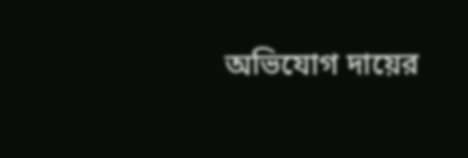অভিযোগ দায়ের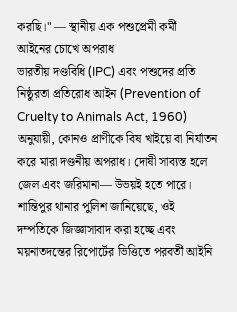করছি।" — স্থানীয় এক পশুপ্রেমী কর্মী
আইনের চোখে অপরাধ
ভারতীয় দণ্ডবিধি (IPC) এবং পশুদের প্রতি নিষ্ঠুরতা প্রতিরোধ আইন (Prevention of Cruelty to Animals Act, 1960) অনুযায়ী, কোনও প্রাণীকে বিষ খাইয়ে বা নির্যাতন করে মারা দণ্ডনীয় অপরাধ। দোষী সাব্যস্ত হলে জেল এবং জরিমানা— উভয়ই হতে পারে।
শান্তিপুর থানার পুলিশ জানিয়েছে, ওই দম্পতিকে জিজ্ঞাসাবাদ করা হচ্ছে এবং ময়নাতদন্তের রিপোর্টের ভিত্তিতে পরবর্তী আইনি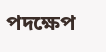পদক্ষেপ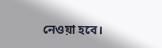নেওয়া হবে।